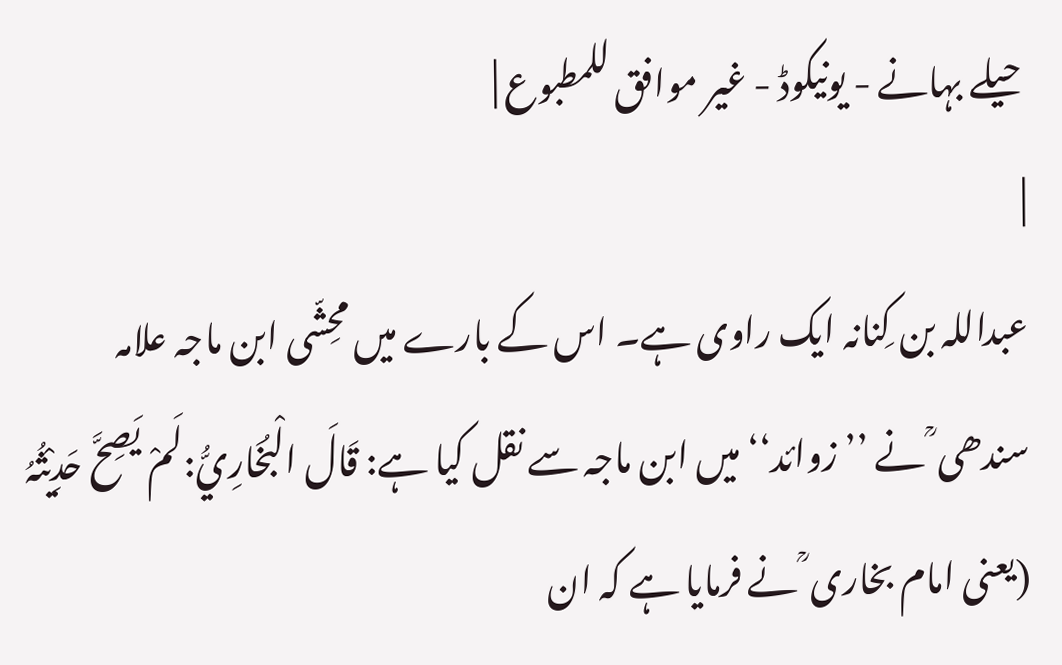حیلے بہانے - یونیکوڈ - غیر موافق للمطبوع |
|
عبداللہ بن کِنانہ ایک راوی ہے۔ اس کے بارے میں محِشّی ابن ماجہ علامہ سندھی ؒ نے ’’زوائد‘‘ میں ابن ماجہ سے نقل کیا ہے: قَالَ الْبُخَارِيُّ:لَمْ یَصِحَّ حَدِیْثُہُ (یعنی امام بخاری ؒ نے فرمایا ہے کہ ان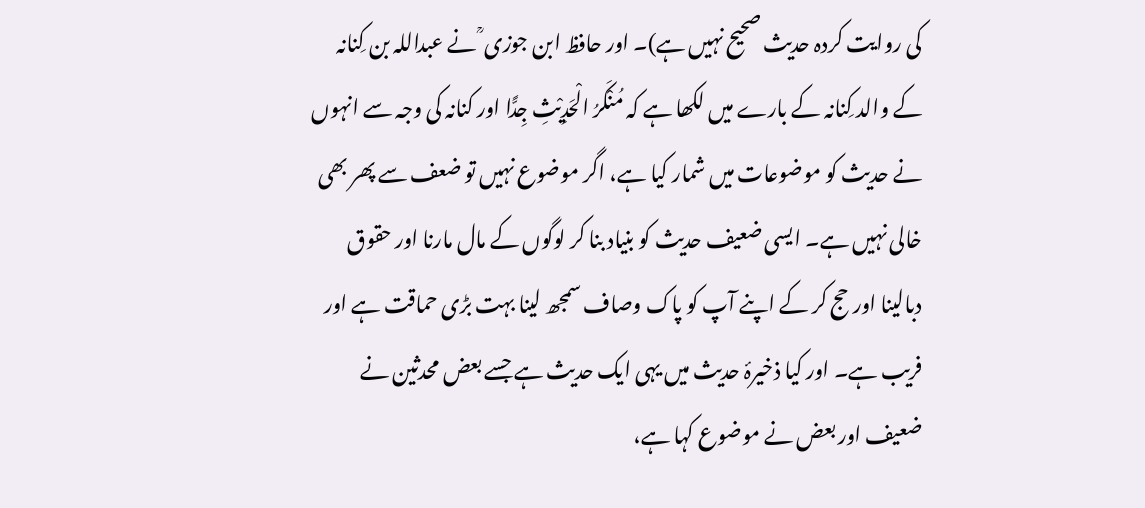کی روایت کردہ حدیث صحیح نہیں ہے)۔ اور حافظ ابن جوزی ؒ نے عبداللہ بن کِنانہ کے والد کِنانہ کے بارے میں لکھا ہے کہ مُنْکَرُ الْحَدِیْثِ جِدًّا اور کنانہ کی وجہ سے انہوں نے حدیث کو موضوعات میں شمار کیا ہے، اگر موضوع نہیں تو ضعف سے پھر بھی خالی نہیں ہے۔ ایسی ضعیف حدیث کو بنیاد بنا کر لوگوں کے مال مارنا اور حقوق دبالینا اور حج کر کے اپنے آپ کو پاک وصاف سمجھ لینا بہت بڑی حماقت ہے اور فریب ہے۔ اور کیا ذخیرۂ حدیث میں یہی ایک حدیث ہے جسے بعض محدثین نے ضعیف اور بعض نے موضوع کہا ہے،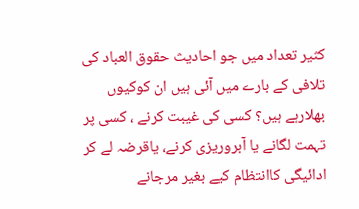کثیر تعداد میں جو احادیث حقوق العباد کی تلافی کے بارے میں آئی ہیں ان کوکیوں بھلارہے ہیں؟ کسی کی غیبت کرنے ، کسی پر تہمت لگانے یا آبروریزی کرنے، یاقرضہ لے کر ادائیگی کاانتظام کیے بغیر مرجانے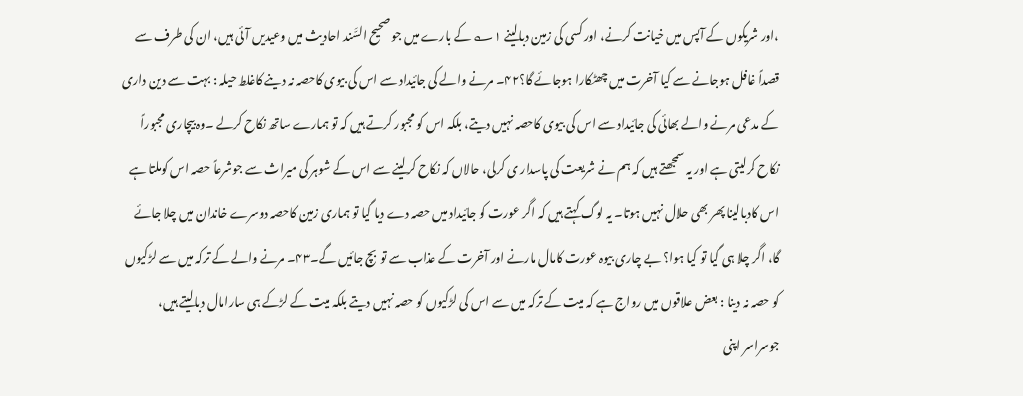،اور شریکوں کے آپس میں خیانت کرنے، اور کسی کی زمین دبالینے ۱؎ کے بارے میں جو صحیح السَّند احادیث میں وعیدیں آئی ہیں، ان کی طرف سے قصداً غافل ہوجانے سے کیا آخرت میں چھٹکارا ہوجائے گا؟۴۲۔ مرنے والے کی جائیداد سے اس کی بیوی کاحصہ نہ دینے کاغلط حیلہ : بہت سے دین داری کے مدعی مرنے والے بھائی کی جائیداد سے اس کی بیوی کاحصہ نہیں دیتے، بلکہ اس کو مجبور کرتے ہیں کہ تو ہمارے ساتھ نکاح کرلے ۔وہ بیچاری مجبوراً نکاح کرلیتی ہے اور یہ سمجھتے ہیں کہ ہم نے شریعت کی پاسدار ی کرلی، حالاں کہ نکاح کرلینے سے اس کے شوہر کی میراث سے جوشرعاً حصہ اس کوملتا ہے اس کادبالینا پھر بھی حلال نہیں ہوتا۔ یہ لوگ کہتے ہیں کہ اگر عورت کو جائیداد میں حصہ دے دیا گیا تو ہماری زمین کاحصہ دوسرے خاندان میں چلا جائے گا، اگر چلا ہی گیا تو کیا ہوا؟ بے چاری بیوہ عورت کامال مارنے اور آخرت کے عذاب سے توبچ جائیں گے۔۴۳۔ مرنے والے کے ترکہ میں سے لڑکیوں کو حصہ نہ دینا : بعض علاقوں میں رواج ہے کہ میت کے ترکہ میں سے اس کی لڑکیوں کو حصہ نہیں دیتے بلکہ میت کے لڑکے ہی سارامال دبالیتے ہیں، جوسراسر اپنی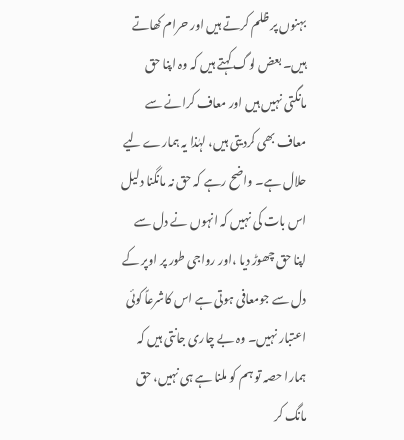بہنوں پر ظلم کرتے ہیں اور حرام کھاتے ہیں۔ بعض لوگ کہتے ہیں کہ وہ اپنا حق مانگتی نہیں ہیں اور معاف کرانے سے معاف بھی کردیتی ہیں، لہٰذا یہ ہمارے لیے حلال ہے۔ واضح رہے کہ حق نہ مانگنا دلیل اس بات کی نہیں کہ انہوں نے دل سے اپنا حق چھوڑ دیا ،اور رواجی طور پر اوپر کے دل سے جومعافی ہوتی ہے اس کاشرعاً کوئی اعتبار نہیں۔ وہ بے چاری جانتی ہیں کہ ہمارا حصہ تو ہم کو ملنا ہے ہی نہیں، حق مانگ کر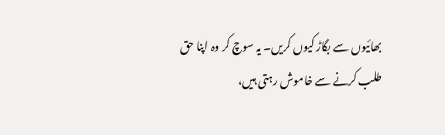بھائیوں سے بگاڑ کیوں کریں۔ یہ سوچ کر وہ اپنا حق طلب کرنے سے خاموش رہتی ہیں،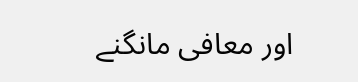اور معافی مانگنے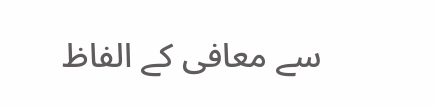سے معافی کے الفاظ